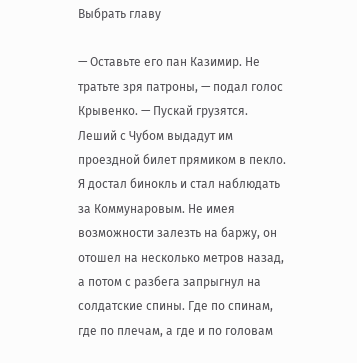Выбрать главу

— Оставьте его пан Казимир. Не тратьте зря патроны, — подал голос Крывенко. — Пускай грузятся. Леший с Чубом выдадут им проездной билет прямиком в пекло.
Я достал бинокль и стал наблюдать за Коммунаровым. Не имея возможности залезть на баржу, он отошел на несколько метров назад, а потом с разбега запрыгнул на солдатские спины. Где по спинам, где по плечам, а где и по головам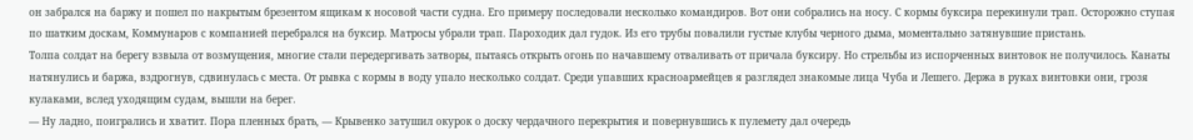он забрался на баржу и пошел по накрытым брезентом ящикам к носовой части судна. Его примеру последовали несколько командиров. Вот они собрались на носу. С кормы буксира перекинули трап. Осторожно ступая по шатким доскам, Коммунаров с компанией перебрался на буксир. Матросы убрали трап. Пароходик дал гудок. Из его трубы повалили густые клубы черного дыма, моментально затянувшие пристань.
Толпа солдат на берегу взвыла от возмущения, многие стали передергивать затворы, пытаясь открыть огонь по начавшему отваливать от причала буксиру. Но стрельбы из испорченных винтовок не получилось. Канаты натянулись и баржа, вздрогнув, сдвинулась с места. От рывка с кормы в воду упало несколько солдат. Среди упавших красноармейцев я разглядел знакомые лица Чуба и Лешего. Держа в руках винтовки они, грозя кулаками, вслед уходящим судам, вышли на берег.
— Ну ладно, поигрались и хватит. Пора пленных брать, — Крывенко затушил окурок о доску чердачного перекрытия и повернувшись к пулемету дал очередь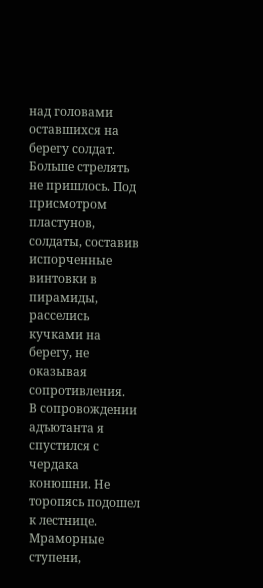над головами оставшихся на берегу солдат.
Больше стрелять не пришлось. Под присмотром пластунов, солдаты, составив испорченные винтовки в пирамиды, расселись кучками на берегу, не оказывая сопротивления.
В сопровождении адъютанта я спустился с чердака конюшни. Не торопясь подошел к лестнице. Мраморные ступени,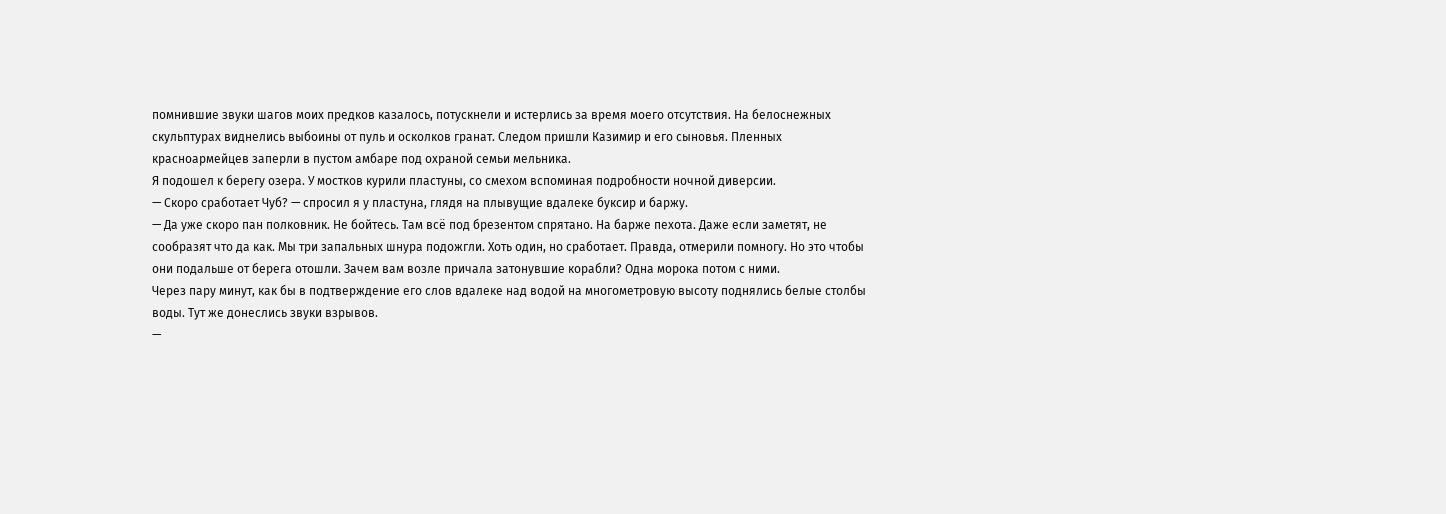помнившие звуки шагов моих предков казалось, потускнели и истерлись за время моего отсутствия. На белоснежных скульптурах виднелись выбоины от пуль и осколков гранат. Следом пришли Казимир и его сыновья. Пленных красноармейцев заперли в пустом амбаре под охраной семьи мельника.
Я подошел к берегу озера. У мостков курили пластуны, со смехом вспоминая подробности ночной диверсии.
— Скоро сработает Чуб? — спросил я у пластуна, глядя на плывущие вдалеке буксир и баржу.
— Да уже скоро пан полковник. Не бойтесь. Там всё под брезентом спрятано. На барже пехота. Даже если заметят, не сообразят что да как. Мы три запальных шнура подожгли. Хоть один, но сработает. Правда, отмерили помногу. Но это чтобы они подальше от берега отошли. Зачем вам возле причала затонувшие корабли? Одна морока потом с ними.
Через пару минут, как бы в подтверждение его слов вдалеке над водой на многометровую высоту поднялись белые столбы воды. Тут же донеслись звуки взрывов.
—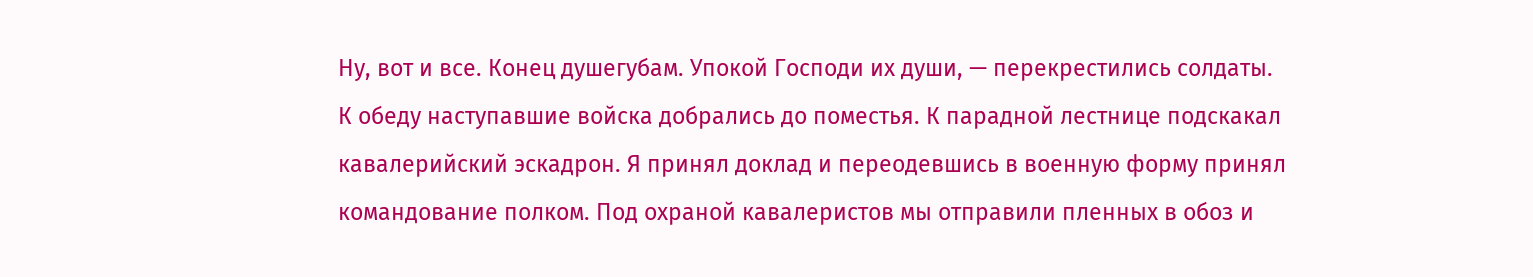Ну, вот и все. Конец душегубам. Упокой Господи их души, — перекрестились солдаты.
К обеду наступавшие войска добрались до поместья. К парадной лестнице подскакал кавалерийский эскадрон. Я принял доклад и переодевшись в военную форму принял командование полком. Под охраной кавалеристов мы отправили пленных в обоз и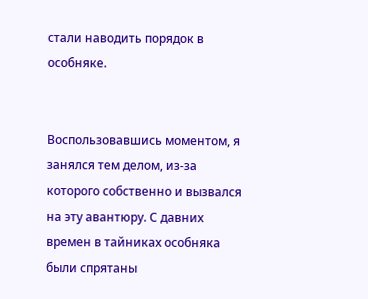стали наводить порядок в особняке.


Воспользовавшись моментом, я занялся тем делом, из-за которого собственно и вызвался на эту авантюру. С давних времен в тайниках особняка были спрятаны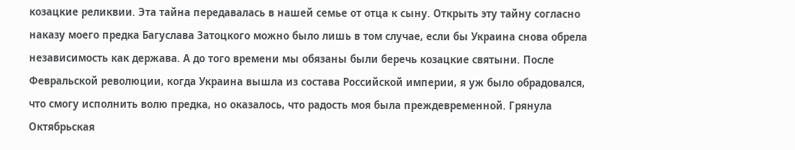козацкие реликвии. Эта тайна передавалась в нашей семье от отца к сыну. Открыть эту тайну согласно наказу моего предка Багуслава Затоцкого можно было лишь в том случае, если бы Украина снова обрела независимость как держава. А до того времени мы обязаны были беречь козацкие святыни. После Февральской революции, когда Украина вышла из состава Российской империи, я уж было обрадовался, что смогу исполнить волю предка, но оказалось, что радость моя была преждевременной. Грянула Октябрьская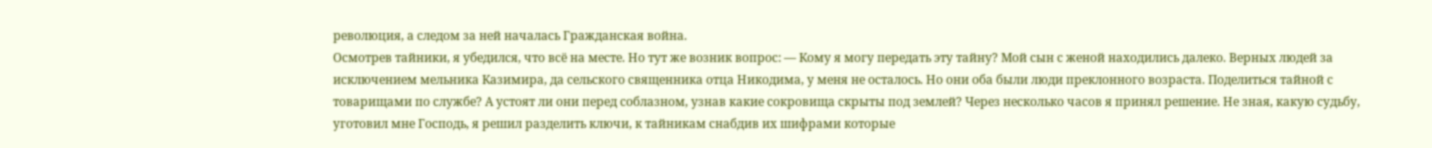революция, а следом за ней началась Гражданская война.
Осмотрев тайники, я убедился, что всё на месте. Но тут же возник вопрос: — Кому я могу передать эту тайну? Мой сын с женой находились далеко. Верных людей за исключением мельника Казимира, да сельского священника отца Никодима, у меня не осталось. Но они оба были люди преклонного возраста. Поделиться тайной с товарищами по службе? А устоят ли они перед соблазном, узнав какие сокровища скрыты под землей? Через несколько часов я принял решение. Не зная, какую судьбу, уготовил мне Господь, я решил разделить ключи, к тайникам снабдив их шифрами которые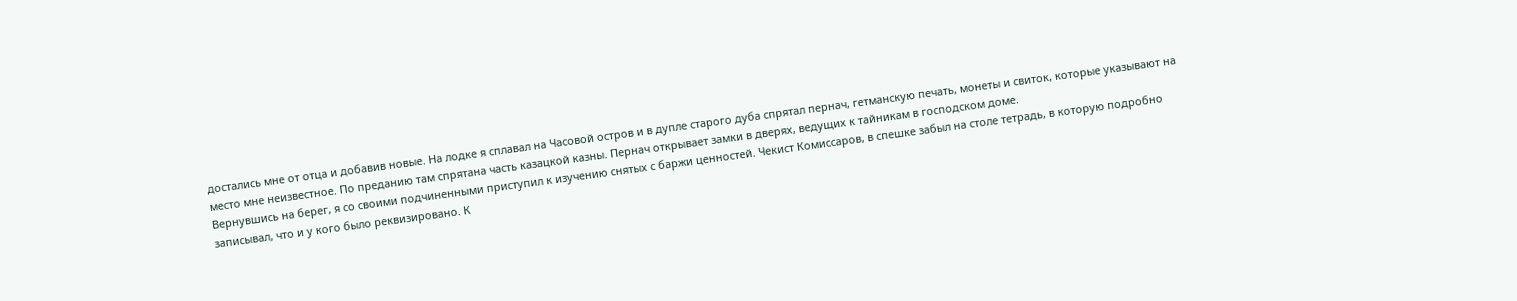достались мне от отца и добавив новые. На лодке я сплавал на Часовой остров и в дупле старого дуба спрятал пернач, гетманскую печать, монеты и свиток, которые указывают на место мне неизвестное. По преданию там спрятана часть казацкой казны. Пернач открывает замки в дверях, ведущих к тайникам в господском доме.
Вернувшись на берег, я со своими подчиненными приступил к изучению снятых с баржи ценностей. Чекист Комиссаров, в спешке забыл на столе тетрадь, в которую подробно записывал, что и у кого было реквизировано. К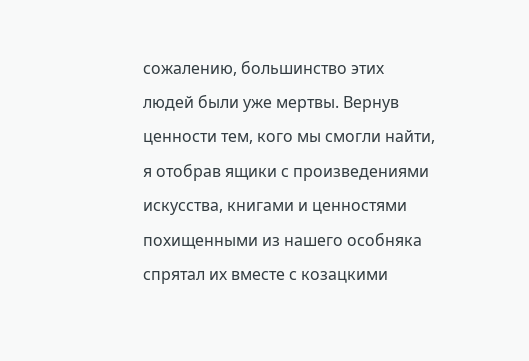сожалению, большинство этих людей были уже мертвы. Вернув ценности тем, кого мы смогли найти, я отобрав ящики с произведениями искусства, книгами и ценностями похищенными из нашего особняка спрятал их вместе с козацкими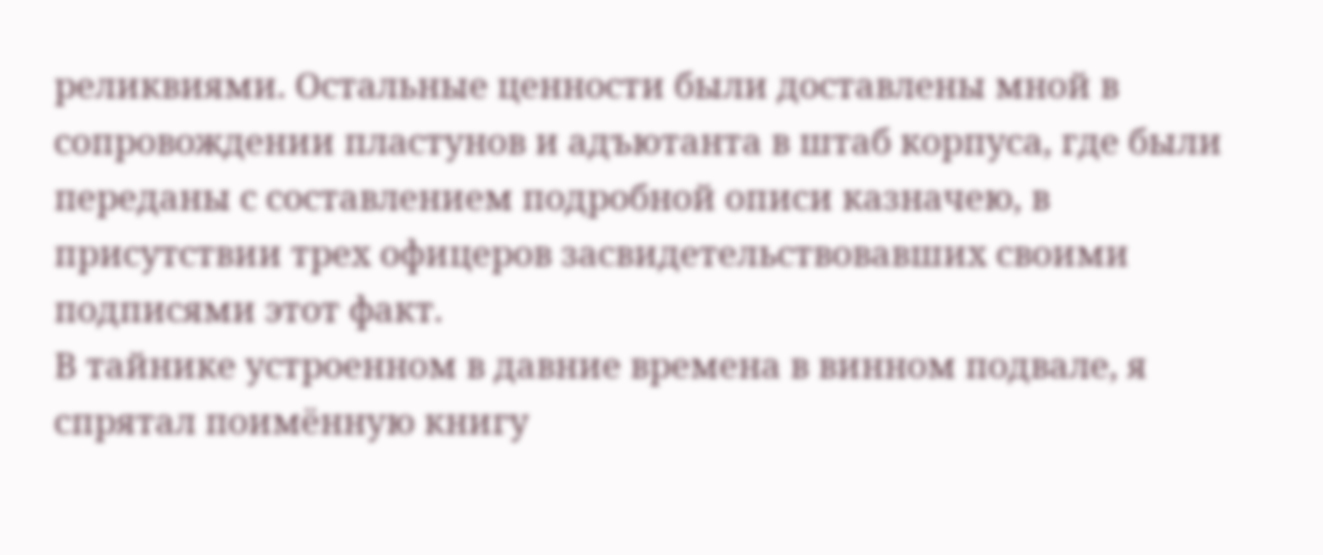реликвиями. Остальные ценности были доставлены мной в сопровождении пластунов и адъютанта в штаб корпуса, где были переданы с составлением подробной описи казначею, в присутствии трех офицеров засвидетельствовавших своими подписями этот факт.
В тайнике устроенном в давние времена в винном подвале, я спрятал поимённую книгу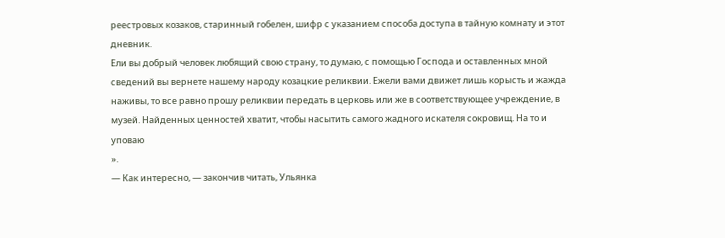реестровых козаков, старинный гобелен, шифр с указанием способа доступа в тайную комнату и этот дневник.
Ели вы добрый человек любящий свою страну, то думаю, с помощью Господа и оставленных мной сведений вы вернете нашему народу козацкие реликвии. Ежели вами движет лишь корысть и жажда наживы, то все равно прошу реликвии передать в церковь или же в соответствующее учреждение, в музей. Найденных ценностей хватит, чтобы насытить самого жадного искателя сокровищ. На то и уповаю
».
— Как интересно, — закончив читать, Ульянка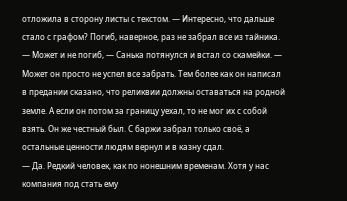отложила в сторону листы с текстом. — Интересно, что дальше стало с графом? Погиб, наверное, раз не забрал все из тайника.
— Может и не погиб, — Санька потянулся и встал со скамейки. — Может он просто не успел все забрать. Тем более как он написал в предании сказано, что реликвии должны оставаться на родной земле. А если он потом за границу уехал, то не мог их с собой взять. Он же честный был. С баржи забрал только своё, а остальные ценности людям вернул и в казну сдал.
— Да. Редкий человек, как по нонешним временам. Хотя у нас компания под стать ему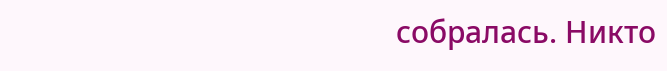собралась. Никто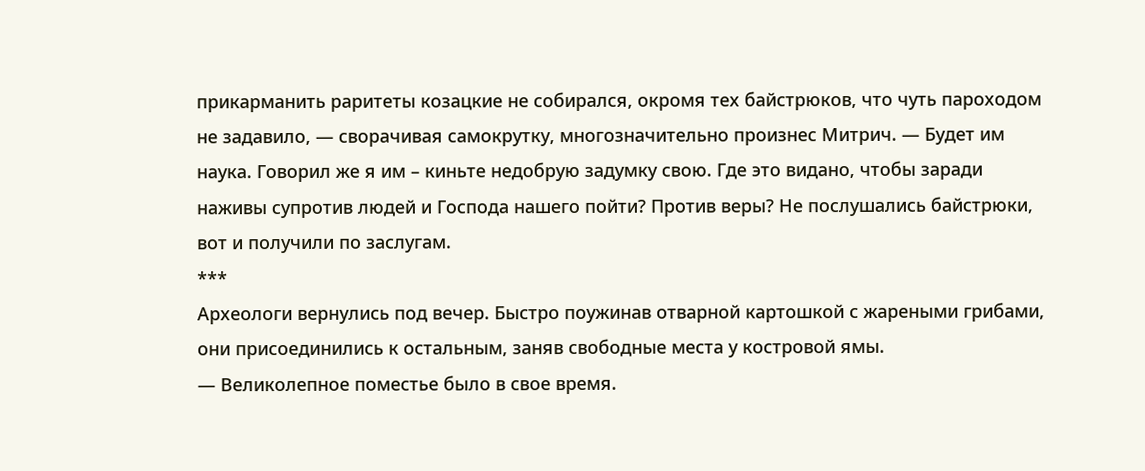прикарманить раритеты козацкие не собирался, окромя тех байстрюков, что чуть пароходом не задавило, — сворачивая самокрутку, многозначительно произнес Митрич. — Будет им наука. Говорил же я им – киньте недобрую задумку свою. Где это видано, чтобы заради наживы супротив людей и Господа нашего пойти? Против веры? Не послушались байстрюки, вот и получили по заслугам.
***
Археологи вернулись под вечер. Быстро поужинав отварной картошкой с жареными грибами, они присоединились к остальным, заняв свободные места у костровой ямы.
— Великолепное поместье было в свое время.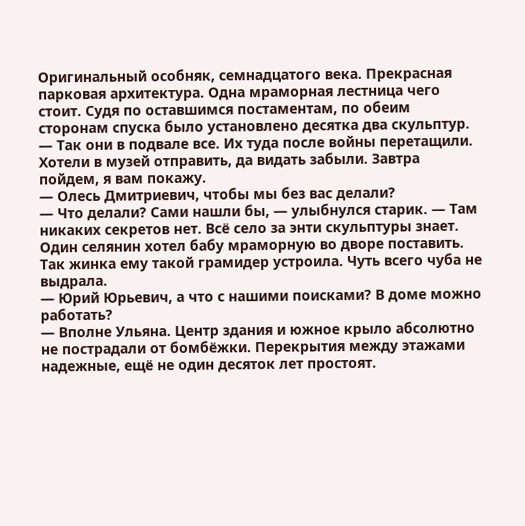Оригинальный особняк, семнадцатого века. Прекрасная парковая архитектура. Одна мраморная лестница чего стоит. Судя по оставшимся постаментам, по обеим сторонам спуска было установлено десятка два скульптур.
— Так они в подвале все. Их туда после войны перетащили. Хотели в музей отправить, да видать забыли. Завтра пойдем, я вам покажу.
— Олесь Дмитриевич, чтобы мы без вас делали?
— Что делали? Сами нашли бы, — улыбнулся старик. — Там никаких секретов нет. Всё село за энти скульптуры знает. Один селянин хотел бабу мраморную во дворе поставить. Так жинка ему такой грамидер устроила. Чуть всего чуба не выдрала.
— Юрий Юрьевич, а что с нашими поисками? В доме можно работать?
— Вполне Ульяна. Центр здания и южное крыло абсолютно не пострадали от бомбёжки. Перекрытия между этажами надежные, ещё не один десяток лет простоят.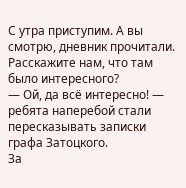С утра приступим. А вы смотрю, дневник прочитали. Расскажите нам, что там было интересного?
— Ой, да всё интересно! — ребята наперебой стали пересказывать записки графа Затоцкого.
За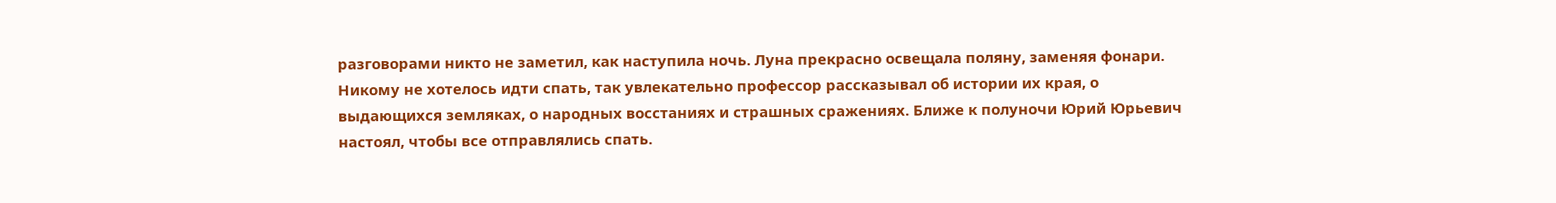разговорами никто не заметил, как наступила ночь. Луна прекрасно освещала поляну, заменяя фонари. Никому не хотелось идти спать, так увлекательно профессор рассказывал об истории их края, о выдающихся земляках, о народных восстаниях и страшных сражениях. Ближе к полуночи Юрий Юрьевич настоял, чтобы все отправлялись спать.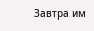Завтра им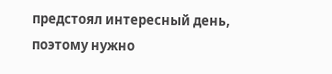предстоял интересный день, поэтому нужно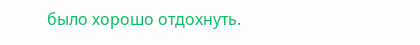было хорошо отдохнуть.